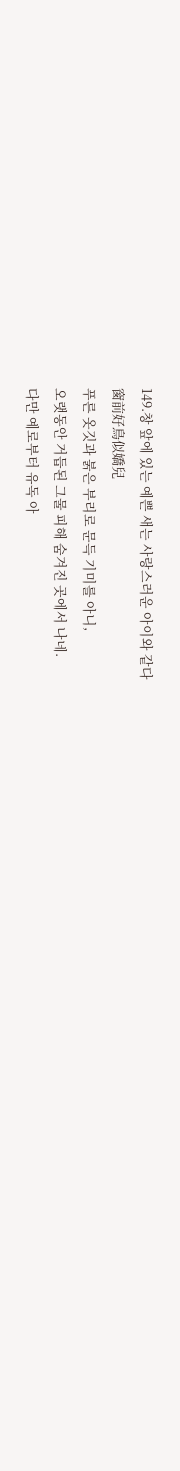149.창 앞에 있는 예쁜 새는 사랑스러운 아이와 같다
窗前好鳥似嬌兒
푸른 옷깃과 붉은 부리로 문득 기미를 아니,
오랫동안 거듭된 그물 피해 숨겨진 곳에서 나네.
다만 예로부터 유독 아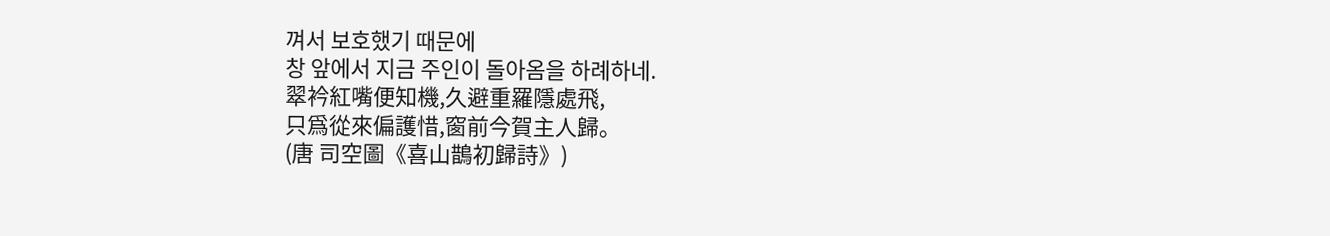껴서 보호했기 때문에
창 앞에서 지금 주인이 돌아옴을 하례하네.
翠衿紅嘴便知機,久避重羅隱處飛,
只爲從來偏護惜,窗前今賀主人歸。
(唐 司空圖《喜山鵲初歸詩》)